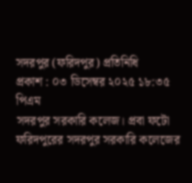সদরপুর (ফরিদপুর) প্রতিনিধি
প্রকাশ : ০৩ ডিসেম্বর ২০২৫ ১৮:৩৫ পিএম
সদরপুর সরকারি কলেজ। প্রবা ফটো
ফরিদপুরের সদরপুর সরকারি কলেজের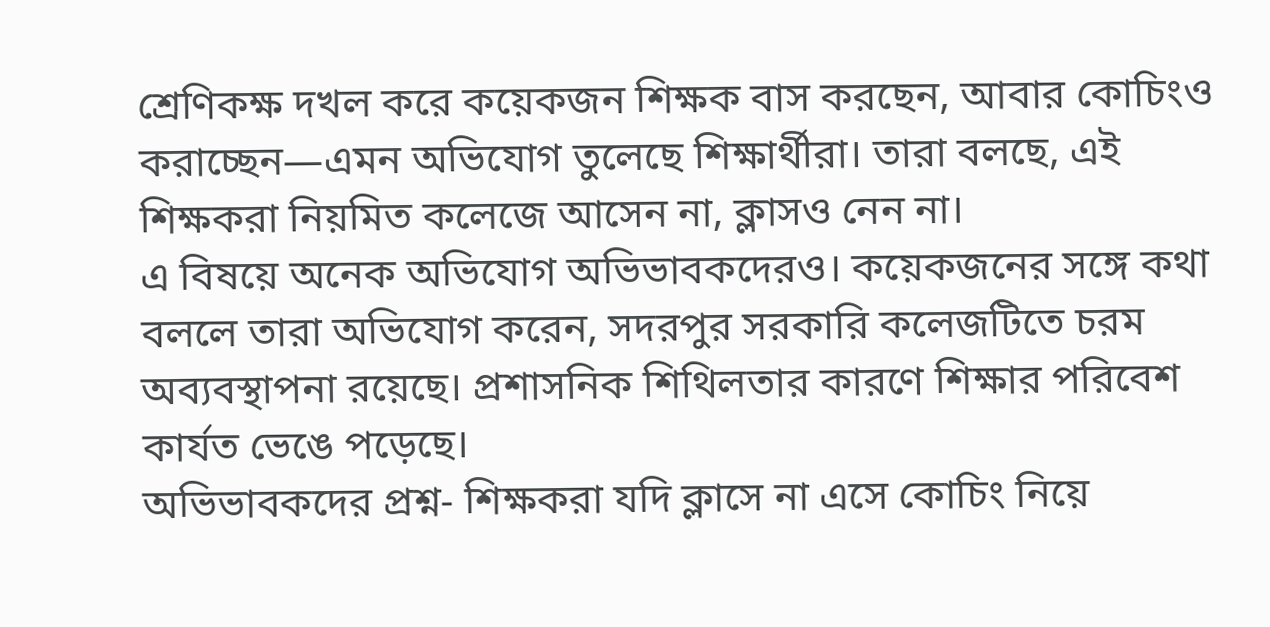শ্রেণিকক্ষ দখল করে কয়েকজন শিক্ষক বাস করছেন, আবার কোচিংও করাচ্ছেন—এমন অভিযোগ তুলেছে শিক্ষার্থীরা। তারা বলছে, এই শিক্ষকরা নিয়মিত কলেজে আসেন না, ক্লাসও নেন না।
এ বিষয়ে অনেক অভিযোগ অভিভাবকদেরও। কয়েকজনের সঙ্গে কথা বললে তারা অভিযোগ করেন, সদরপুর সরকারি কলেজটিতে চরম অব্যবস্থাপনা রয়েছে। প্রশাসনিক শিথিলতার কারণে শিক্ষার পরিবেশ কার্যত ভেঙে পড়েছে।
অভিভাবকদের প্রশ্ন- শিক্ষকরা যদি ক্লাসে না এসে কোচিং নিয়ে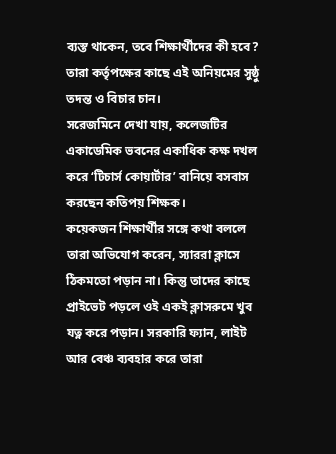ব্যস্ত থাকেন, তবে শিক্ষার্থীদের কী হবে? তারা কর্তৃপক্ষের কাছে এই অনিয়মের সুষ্ঠু তদন্ত ও বিচার চান।
সরেজমিনে দেখা যায়, কলেজটির একাডেমিক ভবনের একাধিক কক্ষ দখল করে ‘টিচার্স কোয়ার্টার’ বানিয়ে বসবাস করছেন কতিপয় শিক্ষক।
কয়েকজন শিক্ষার্থীর সঙ্গে কথা বললে তারা অভিযোগ করেন, স্যাররা ক্লাসে ঠিকমতো পড়ান না। কিন্তু তাদের কাছে প্রাইভেট পড়লে ওই একই ক্লাসরুমে খুব যত্ন করে পড়ান। সরকারি ফ্যান, লাইট আর বেঞ্চ ব্যবহার করে তারা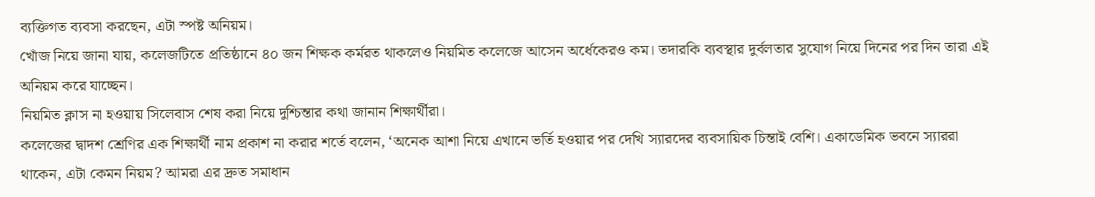ব্যক্তিগত ব্যবসা করছেন, এটা স্পষ্ট অনিয়ম।
খোঁজ নিয়ে জানা যায়, কলেজটিতে প্রতিষ্ঠানে ৪০ জন শিক্ষক কর্মরত থাকলেও নিয়মিত কলেজে আসেন অর্ধেকেরও কম। তদারকি ব্যবস্থার দুর্বলতার সুযোগ নিয়ে দিনের পর দিন তারা এই অনিয়ম করে যাচ্ছেন।
নিয়মিত ক্লাস না হওয়ায় সিলেবাস শেষ করা নিয়ে দুশ্চিন্তার কথা জানান শিক্ষার্থীরা।
কলেজের দ্বাদশ শ্রেণির এক শিক্ষার্থী নাম প্রকাশ না করার শর্তে বলেন, ‘অনেক আশা নিয়ে এখানে ভর্তি হওয়ার পর দেখি স্যারদের ব্যবসায়িক চিন্তাই বেশি। একাডেমিক ভবনে স্যাররা থাকেন, এটা কেমন নিয়ম? আমরা এর দ্রুত সমাধান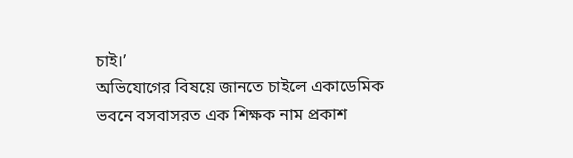চাই।’
অভিযোগের বিষয়ে জানতে চাইলে একাডেমিক ভবনে বসবাসরত এক শিক্ষক নাম প্রকাশ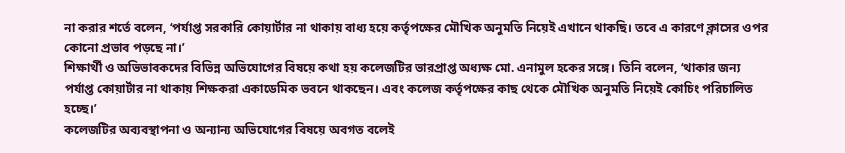না করার শর্তে বলেন, ‘পর্যাপ্ত সরকারি কোয়ার্টার না থাকায় বাধ্য হয়ে কর্তৃপক্ষের মৌখিক অনুমতি নিয়েই এখানে থাকছি। তবে এ কারণে ক্লাসের ওপর কোনো প্রভাব পড়ছে না।’
শিক্ষার্থী ও অভিভাবকদের বিভিন্ন অভিযোগের বিষয়ে কথা হয় কলেজটির ভারপ্রাপ্ত অধ্যক্ষ মো. এনামুল হকের সঙ্গে। তিনি বলেন, ‘থাকার জন্য পর্যাপ্ত কোয়ার্টার না থাকায় শিক্ষকরা একাডেমিক ভবনে থাকছেন। এবং কলেজ কর্তৃপক্ষের কাছ থেকে মৌখিক অনুমতি নিয়েই কোচিং পরিচালিত হচ্ছে।’
কলেজটির অব্যবস্থাপনা ও অন্যান্য অভিযোগের বিষয়ে অবগত বলেই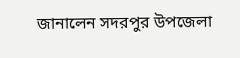জানালেন সদরপুর উপজেলা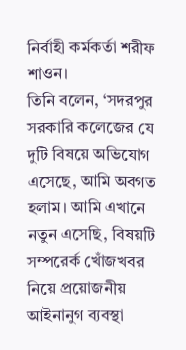নির্বাহী কর্মকর্তা শরীফ শাওন।
তিনি বলেন, ‘সদরপুর সরকারি কলেজের যে দুটি বিষয়ে অভিযোগ এসেছে, আমি অবগত হলাম। আমি এখানে নতুন এসেছি, বিষয়টি সম্পরের্ক খোঁজখবর নিয়ে প্রয়োজনীয় আইনানুগ ব্যবস্থা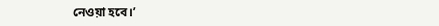নেওয়া হবে।’